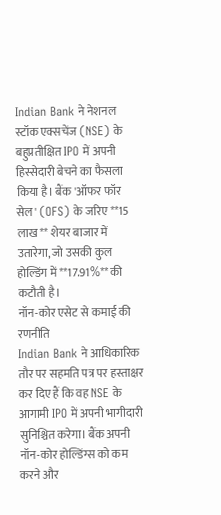Indian Bank ने नेशनल स्टॉक एक्सचेंज (NSE) के बहुप्रतीक्षित IPO में अपनी हिस्सेदारी बेचने का फैसला किया है। बैंक 'ऑफर फॉर सेल' (OFS) के जरिए **15 लाख** शेयर बाजार में उतारेगा, जो उसकी कुल होल्डिंग में **17.91%** की कटौती है।
नॉन-कोर एसेट से कमाई की रणनीति
Indian Bank ने आधिकारिक तौर पर सहमति पत्र पर हस्ताक्षर कर दिए हैं कि वह NSE के आगामी IPO में अपनी भागीदारी सुनिश्चित करेगा। बैंक अपनी नॉन-कोर होल्डिंग्स को कम करने और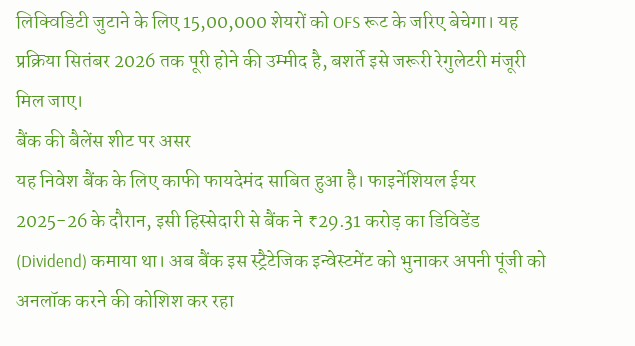लिक्विडिटी जुटाने के लिए 15,00,000 शेयरों को OFS रूट के जरिए बेचेगा। यह प्रक्रिया सितंबर 2026 तक पूरी होने की उम्मीद है, बशर्ते इसे जरूरी रेगुलेटरी मंजूरी मिल जाए।
बैंक की बैलेंस शीट पर असर
यह निवेश बैंक के लिए काफी फायदेमंद साबित हुआ है। फाइनेंशियल ईयर 2025-26 के दौरान, इसी हिस्सेदारी से बैंक ने ₹29.31 करोड़ का डिविडेंड (Dividend) कमाया था। अब बैंक इस स्ट्रैटेजिक इन्वेस्टमेंट को भुनाकर अपनी पूंजी को अनलॉक करने की कोशिश कर रहा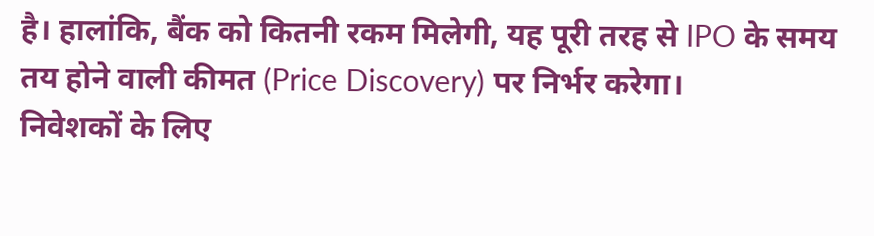है। हालांकि, बैंक को कितनी रकम मिलेगी, यह पूरी तरह से IPO के समय तय होने वाली कीमत (Price Discovery) पर निर्भर करेगा।
निवेशकों के लिए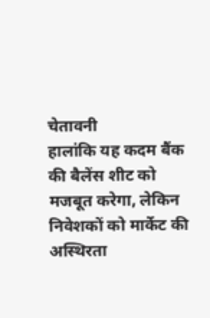चेतावनी
हालांकि यह कदम बैंक की बैलेंस शीट को मजबूत करेगा, लेकिन निवेशकों को मार्केट की अस्थिरता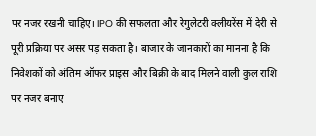पर नजर रखनी चाहिए। IPO की सफलता और रेगुलेटरी क्लीयरेंस में देरी से पूरी प्रक्रिया पर असर पड़ सकता है। बाजार के जानकारों का मानना है कि निवेशकों को अंतिम ऑफर प्राइस और बिक्री के बाद मिलने वाली कुल राशि पर नजर बनाए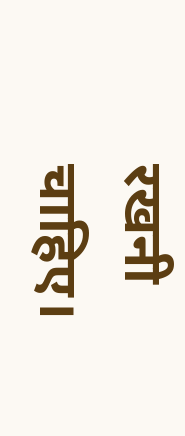रखनी चाहिए।